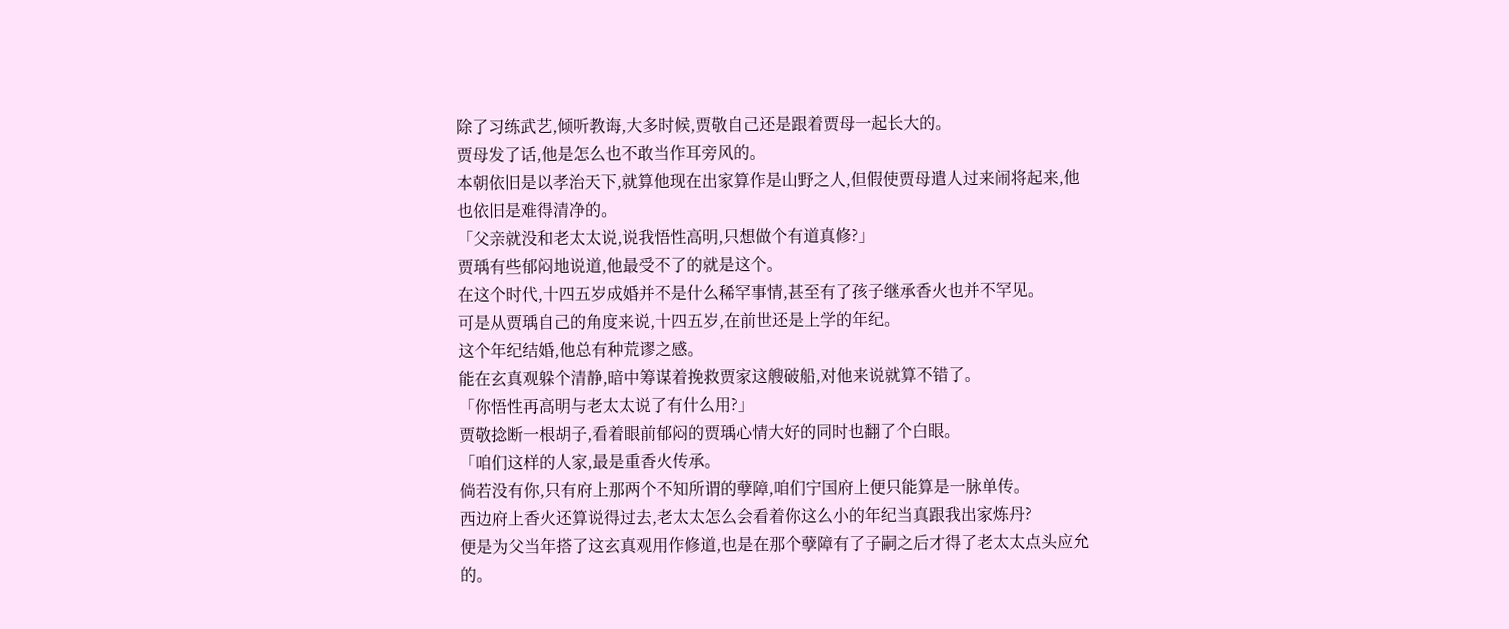除了习练武艺,倾听教诲,大多时候,贾敬自己还是跟着贾母一起长大的。
贾母发了话,他是怎么也不敢当作耳旁风的。
本朝依旧是以孝治天下,就算他现在出家算作是山野之人,但假使贾母遣人过来闹将起来,他也依旧是难得清净的。
「父亲就没和老太太说,说我悟性高明,只想做个有道真修?」
贾瑀有些郁闷地说道,他最受不了的就是这个。
在这个时代,十四五岁成婚并不是什么稀罕事情,甚至有了孩子继承香火也并不罕见。
可是从贾瑀自己的角度来说,十四五岁,在前世还是上学的年纪。
这个年纪结婚,他总有种荒谬之感。
能在玄真观躲个清静,暗中筹谋着挽救贾家这艘破船,对他来说就算不错了。
「你悟性再高明与老太太说了有什么用?」
贾敬捻断一根胡子,看着眼前郁闷的贾瑀心情大好的同时也翻了个白眼。
「咱们这样的人家,最是重香火传承。
倘若没有你,只有府上那两个不知所谓的孽障,咱们宁国府上便只能算是一脉单传。
西边府上香火还算说得过去,老太太怎么会看着你这么小的年纪当真跟我出家炼丹?
便是为父当年搭了这玄真观用作修道,也是在那个孽障有了子嗣之后才得了老太太点头应允的。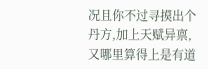况且你不过寻摸出个丹方,加上天赋异禀,又哪里算得上是有道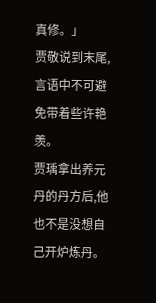真修。」
贾敬说到末尾,言语中不可避免带着些许艳羡。
贾瑀拿出养元丹的丹方后,他也不是没想自己开炉炼丹。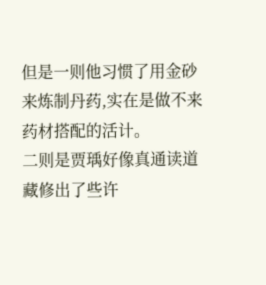但是一则他习惯了用金砂来炼制丹药,实在是做不来药材搭配的活计。
二则是贾瑀好像真通读道藏修出了些许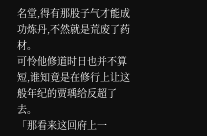名堂,得有那股子气才能成功炼丹,不然就是荒废了药材。
可怜他修道时日也并不算短,谁知竟是在修行上让这般年纪的贾瑀给反超了去。
「那看来这回府上一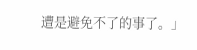遭是避免不了的事了。」